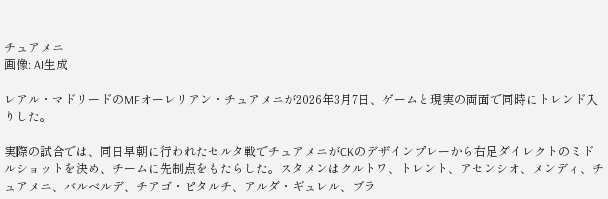チュアメニ
画像: AI生成

レアル・マドリードのMFオーレリアン・チュアメニが2026年3月7日、ゲームと現実の両面で同時にトレンド入りした。

実際の試合では、同日早朝に行われたセルタ戦でチュアメニがCKのデザインプレーから右足ダイレクトのミドルショットを決め、チームに先制点をもたらした。スタメンはクルトワ、トレント、アセンシオ、メンディ、チュアメニ、バルベルデ、チアゴ・ピタルチ、アルダ・ギュレル、ブラ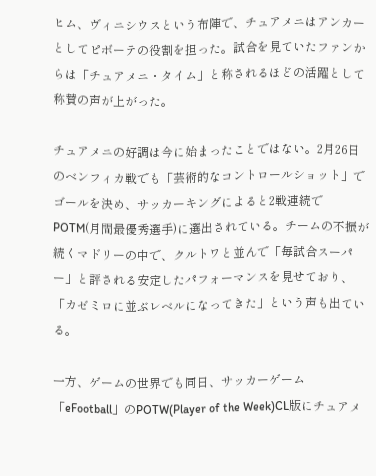ヒム、ヴィニシウスという布陣で、チュアメニはアンカーとしてピボーテの役割を担った。試合を見ていたファンからは「チュアメニ・タイム」と称されるほどの活躍として称賛の声が上がった。

チュアメニの好調は今に始まったことではない。2月26日のベンフィカ戦でも「芸術的なコントロールショット」でゴールを決め、サッカーキングによると2戦連続でPOTM(月間最優秀選手)に選出されている。チームの不振が続くマドリーの中で、クルトワと並んで「毎試合スーパー」と評される安定したパフォーマンスを見せており、「カゼミロに並ぶレベルになってきた」という声も出ている。

一方、ゲームの世界でも同日、サッカーゲーム「eFootball」のPOTW(Player of the Week)CL版にチュアメ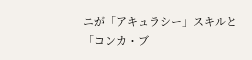ニが「アキュラシー」スキルと「コンカ・ブ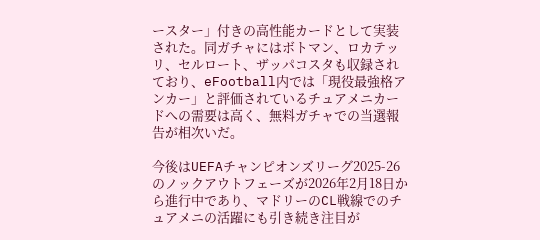ースター」付きの高性能カードとして実装された。同ガチャにはボトマン、ロカテッリ、セルロート、ザッパコスタも収録されており、eFootball内では「現役最強格アンカー」と評価されているチュアメニカードへの需要は高く、無料ガチャでの当選報告が相次いだ。

今後はUEFAチャンピオンズリーグ2025-26のノックアウトフェーズが2026年2月18日から進行中であり、マドリーのCL戦線でのチュアメニの活躍にも引き続き注目が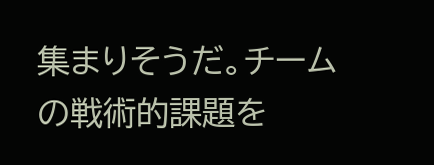集まりそうだ。チームの戦術的課題を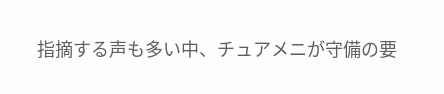指摘する声も多い中、チュアメニが守備の要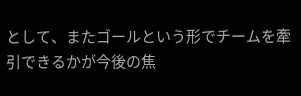として、またゴールという形でチームを牽引できるかが今後の焦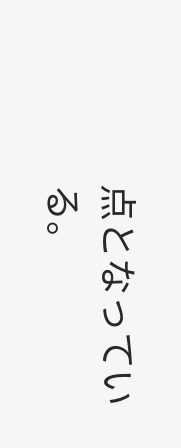点となっている。